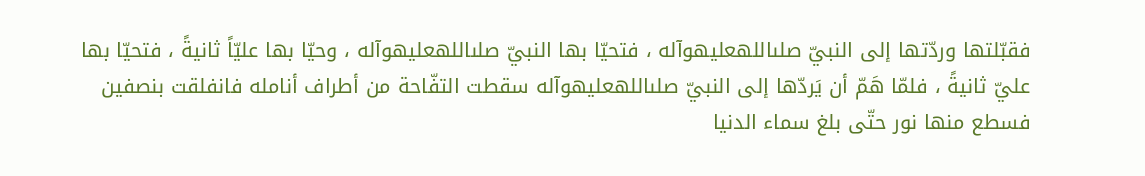فقبّلتها وردّتها إلى النبيّ صلىاللهعليهوآله ، فتحيّا بها النبيّ صلىاللهعليهوآله ، وحيّا بها عليّاً ثانيةً ، فتحيّا بها عليّ ثانيةً ، فلمّا هَمّ أن يَردّها إلى النبيّ صلىاللهعليهوآله سقطت التفّاحة من أطراف أنامله فانفلقت بنصفين فسطع منها نور حتّى بلغ سماء الدنيا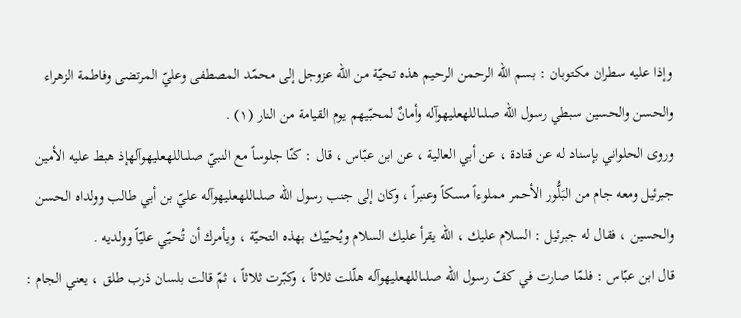وإذا عليه سطران مكتوبان : بسم اللّه الرحمن الرحيم هذه تحيّة من اللّه عزوجل إلى محمّد المصطفى وعليّ المرتضى وفاطمة الزهراء والحسن والحسين سبطي رسول اللّه صلىاللهعليهوآله وأمانٌ لمحبّيهم يوم القيامة من النار (١) .
وروى الحلواني بإسناد له عن قتادة ، عن أبي العالية ، عن ابن عبّاس ، قال : كنّا جلوساً مع النبيّ صلىاللهعليهوآلهإذ هبط عليه الأمين جبرئيل ومعه جام من البَلُّور الأحمر مملوءاً مسكاً وعنبراً ، وكان إلى جنب رسول اللّه صلىاللهعليهوآله عليّ بن أبي طالب وولداه الحسن والحسين ، فقال له جبرئيل : السلام عليك ، اللّه يقرأ عليك السلام ويُحيّيك بهذه التحيّة ، ويأمرك أن تُحيّي عليّاً وولديه .
قال ابن عبّاس : فلمّا صارت في كفّ رسول اللّه صلىاللهعليهوآله هلّلت ثلاثاً ، وكبّرت ثلاثاً ، ثمّ قالت بلسان ذرب طلق ، يعني الجام :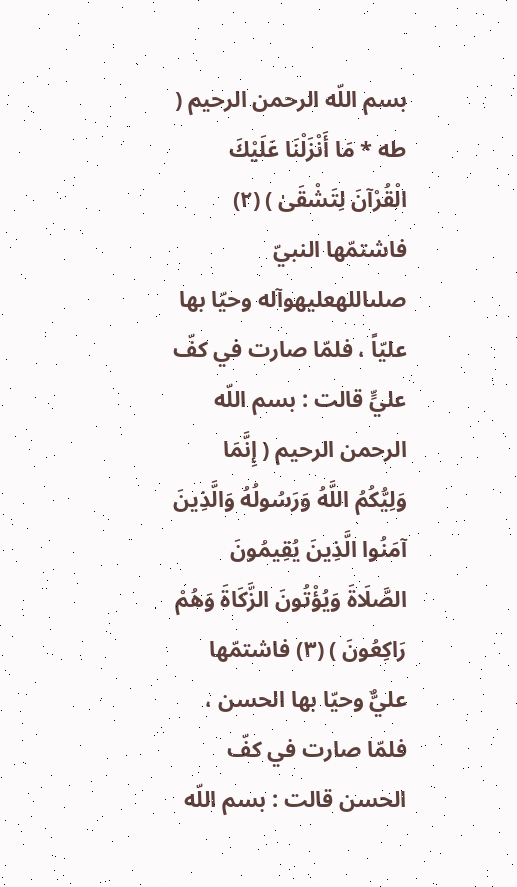بسم اللّه الرحمن الرحيم ( طه * مَا أَنْزَلْنَا عَلَيْكَ الْقُرْآنَ لِتَشْقَىٰ ) (٢) فاشتمّها النبيّ صلىاللهعليهوآله وحيّا بها عليّاً ، فلمّا صارت في كفّ عليٍّ قالت : بسم اللّه الرحمن الرحيم ( إِنَّمَا وَلِيُّكُمُ اللَّهُ وَرَسُولُهُ وَالَّذِينَ آمَنُوا الَّذِينَ يُقِيمُونَ الصَّلَاةَ وَيُؤْتُونَ الزَّكَاةَ وَهُمْ رَاكِعُونَ ) (٣) فاشتمّها عليٌّ وحيّا بها الحسن ، فلمّا صارت في كفّ الحسن قالت : بسم اللّه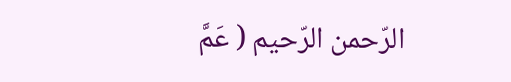الرّحمن الرّحيم ( عَمَّ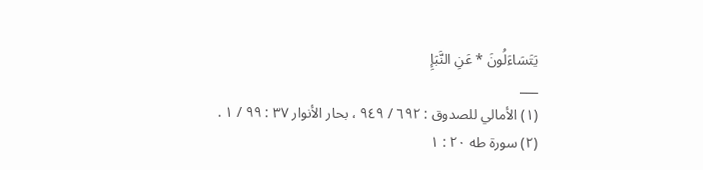يَتَسَاءَلُونَ * عَنِ النَّبَإِ
___
(١) الأمالي للصدوق : ٦٩٢ / ٩٤٩ ، بحار الأنوار ٣٧ : ٩٩ / ١ .
(٢) سورة طه ٢٠ : ١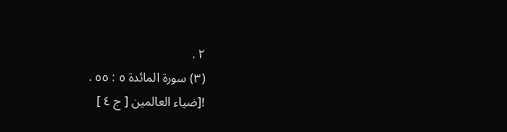٢ .
(٣) سورة المائدة ٥ : ٥٥ .
![ضياء العالمين [ ج ٤ ]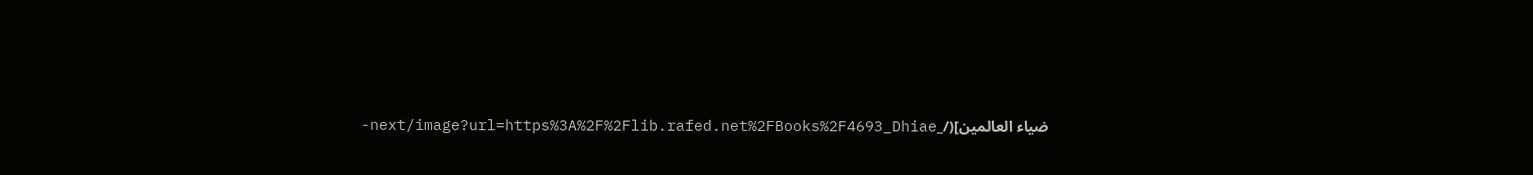ضياء العالمين](/_next/image?url=https%3A%2F%2Flib.rafed.net%2FBooks%2F4693_Dhiae-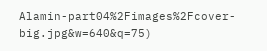Alamin-part04%2Fimages%2Fcover-big.jpg&w=640&q=75)